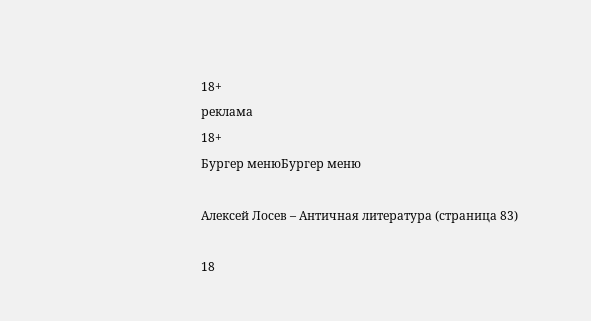18+
реклама
18+
Бургер менюБургер меню

Алексей Лосев – Античная литература (страница 83)

18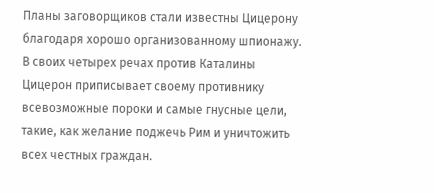Планы заговорщиков стали известны Цицерону благодаря хорошо организованному шпионажу. В своих четырех речах против Каталины Цицерон приписывает своему противнику всевозможные пороки и самые гнусные цели, такие, как желание поджечь Рим и уничтожить всех честных граждан.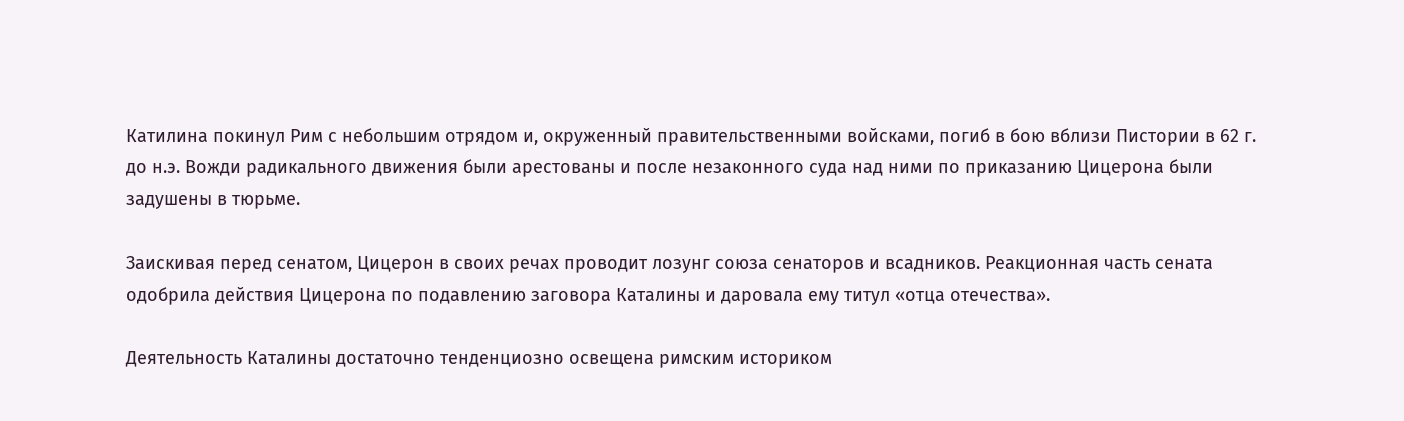Катилина покинул Рим с небольшим отрядом и, окруженный правительственными войсками, погиб в бою вблизи Пистории в 62 г. до н.э. Вожди радикального движения были арестованы и после незаконного суда над ними по приказанию Цицерона были задушены в тюрьме.

Заискивая перед сенатом, Цицерон в своих речах проводит лозунг союза сенаторов и всадников. Реакционная часть сената одобрила действия Цицерона по подавлению заговора Каталины и даровала ему титул «отца отечества».

Деятельность Каталины достаточно тенденциозно освещена римским историком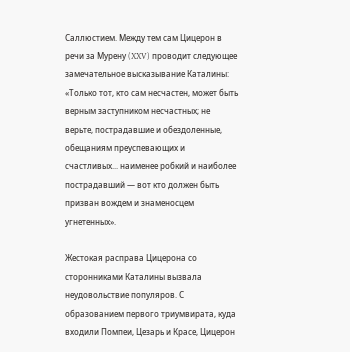Саллюстием. Между тем сам Цицерон в речи за Мурену (XXV) проводит следующее замечательное высказывание Каталины: «Только тот, кто сам несчастен, может быть верным заступником несчастных; не верьте, пострадавшие и обездоленные, обещаниям преуспевающих и счастливых... наименее робкий и наиболее пострадавший — вот кто должен быть призван вождем и знаменосцем угнетенных».

Жестокая расправа Цицерона со сторонниками Каталины вызвала неудовольствие популяров. С образованием первого триумвирата, куда входили Помпеи, Цезарь и Красе, Цицерон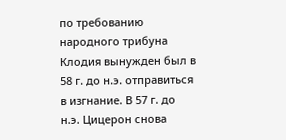по требованию народного трибуна Клодия вынужден был в 58 г. до н.э. отправиться в изгнание. В 57 г. до н.э. Цицерон снова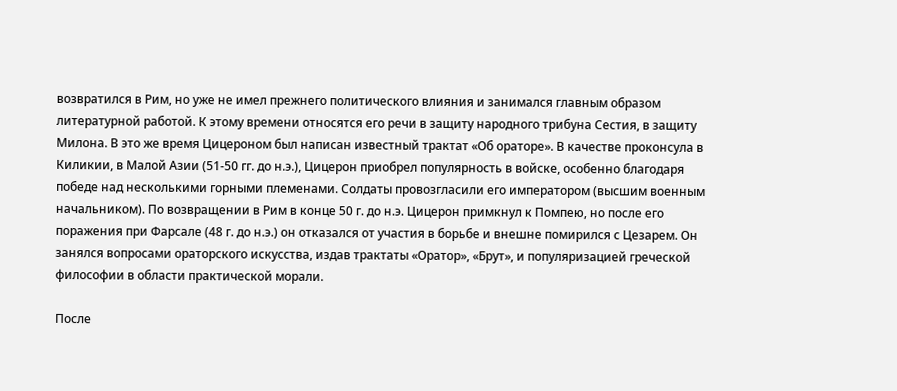возвратился в Рим, но уже не имел прежнего политического влияния и занимался главным образом литературной работой. К этому времени относятся его речи в защиту народного трибуна Сестия, в защиту Милона. В это же время Цицероном был написан известный трактат «Об ораторе». В качестве проконсула в Киликии, в Малой Азии (51-50 гг. до н.э.), Цицерон приобрел популярность в войске, особенно благодаря победе над несколькими горными племенами. Солдаты провозгласили его императором (высшим военным начальником). По возвращении в Рим в конце 50 г. до н.э. Цицерон примкнул к Помпею, но после его поражения при Фарсале (48 г. до н.э.) он отказался от участия в борьбе и внешне помирился с Цезарем. Он занялся вопросами ораторского искусства, издав трактаты «Оратор», «Брут», и популяризацией греческой философии в области практической морали.

После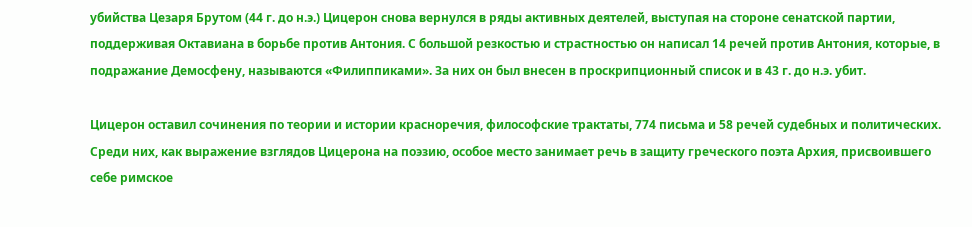убийства Цезаря Брутом (44 г. до н.э.) Цицерон снова вернулся в ряды активных деятелей, выступая на стороне сенатской партии, поддерживая Октавиана в борьбе против Антония. С большой резкостью и страстностью он написал 14 речей против Антония, которые, в подражание Демосфену, называются «Филиппиками». За них он был внесен в проскрипционный список и в 43 г. до н.э. убит.

Цицерон оставил сочинения по теории и истории красноречия, философские трактаты, 774 письма и 58 речей судебных и политических. Среди них, как выражение взглядов Цицерона на поэзию, особое место занимает речь в защиту греческого поэта Архия, присвоившего себе римское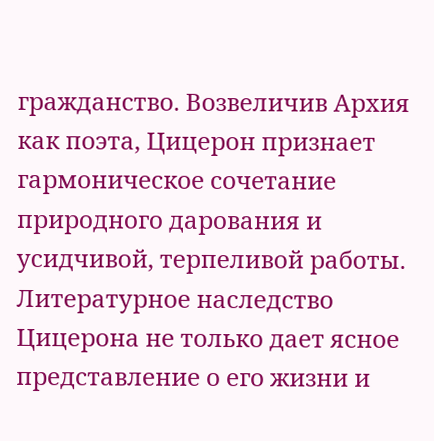гражданство. Возвеличив Архия как поэта, Цицерон признает гармоническое сочетание природного дарования и усидчивой, терпеливой работы. Литературное наследство Цицерона не только дает ясное представление о его жизни и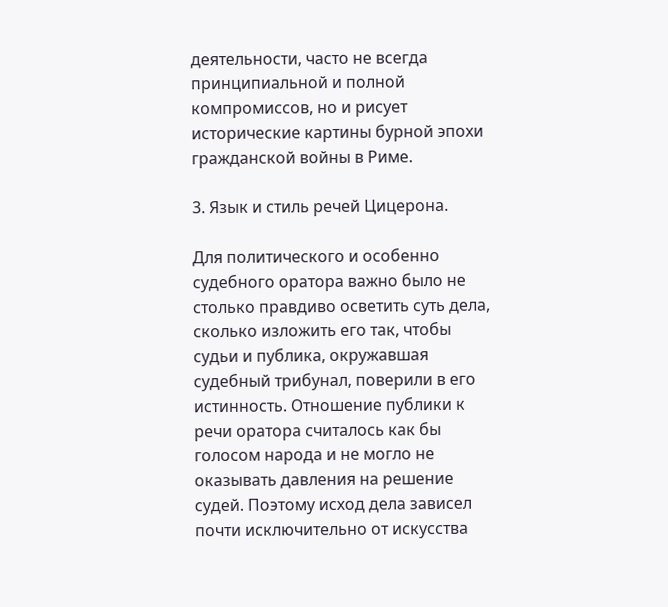деятельности, часто не всегда принципиальной и полной компромиссов, но и рисует исторические картины бурной эпохи гражданской войны в Риме.

3. Язык и стиль речей Цицерона.

Для политического и особенно судебного оратора важно было не столько правдиво осветить суть дела, сколько изложить его так, чтобы судьи и публика, окружавшая судебный трибунал, поверили в его истинность. Отношение публики к речи оратора считалось как бы голосом народа и не могло не оказывать давления на решение судей. Поэтому исход дела зависел почти исключительно от искусства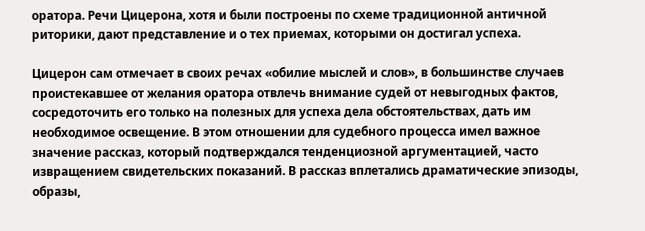оратора. Речи Цицерона, хотя и были построены по схеме традиционной античной риторики, дают представление и о тех приемах, которыми он достигал успеха.

Цицерон сам отмечает в своих речах «обилие мыслей и слов», в большинстве случаев проистекавшее от желания оратора отвлечь внимание судей от невыгодных фактов, сосредоточить его только на полезных для успеха дела обстоятельствах, дать им необходимое освещение. В этом отношении для судебного процесса имел важное значение рассказ, который подтверждался тенденциозной аргументацией, часто извращением свидетельских показаний. В рассказ вплетались драматические эпизоды, образы,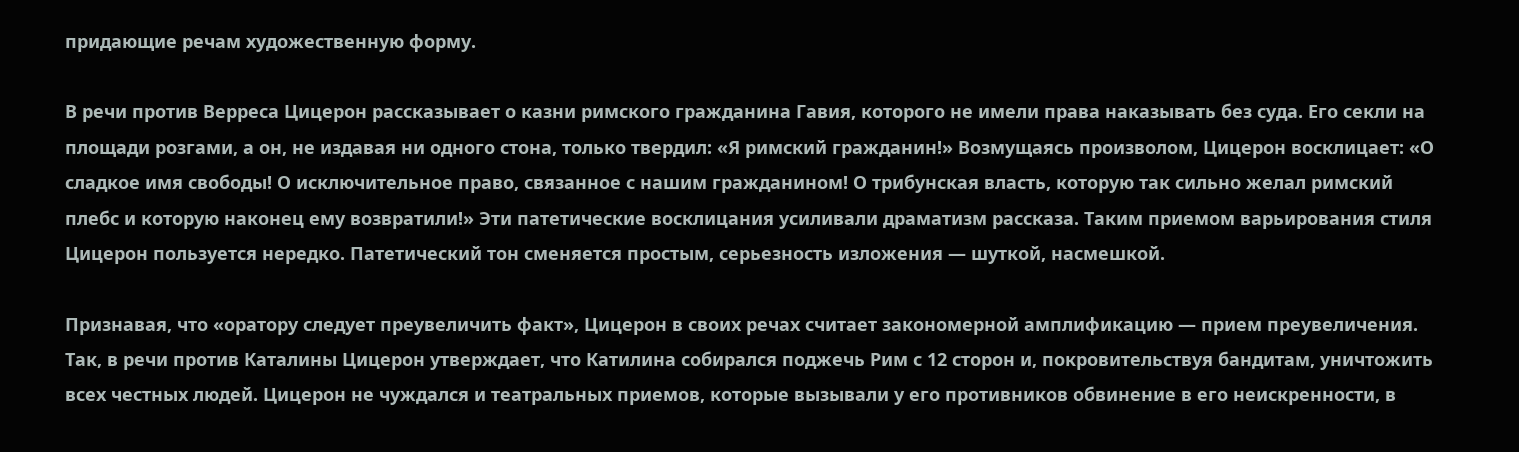придающие речам художественную форму.

В речи против Верреса Цицерон рассказывает о казни римского гражданина Гавия, которого не имели права наказывать без суда. Его секли на площади розгами, а он, не издавая ни одного стона, только твердил: «Я римский гражданин!» Возмущаясь произволом, Цицерон восклицает: «О сладкое имя свободы! О исключительное право, связанное с нашим гражданином! О трибунская власть, которую так сильно желал римский плебс и которую наконец ему возвратили!» Эти патетические восклицания усиливали драматизм рассказа. Таким приемом варьирования стиля Цицерон пользуется нередко. Патетический тон сменяется простым, серьезность изложения — шуткой, насмешкой.

Признавая, что «оратору следует преувеличить факт», Цицерон в своих речах считает закономерной амплификацию — прием преувеличения. Так, в речи против Каталины Цицерон утверждает, что Катилина собирался поджечь Рим с 12 сторон и, покровительствуя бандитам, уничтожить всех честных людей. Цицерон не чуждался и театральных приемов, которые вызывали у его противников обвинение в его неискренности, в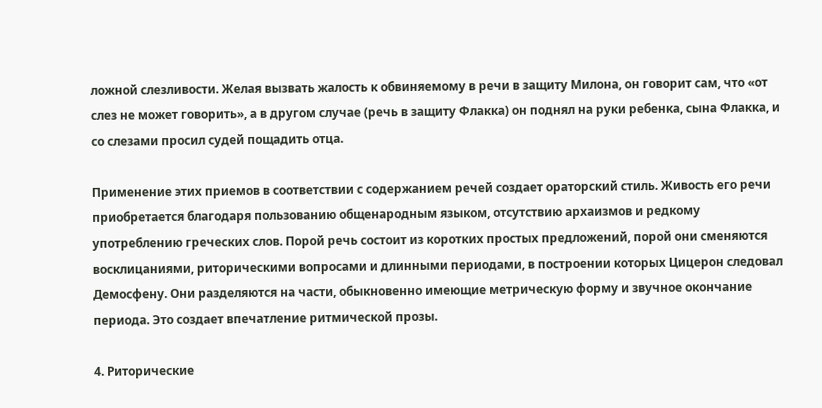ложной слезливости. Желая вызвать жалость к обвиняемому в речи в защиту Милона, он говорит сам, что «от слез не может говорить», а в другом случае (речь в защиту Флакка) он поднял на руки ребенка, сына Флакка, и со слезами просил судей пощадить отца.

Применение этих приемов в соответствии с содержанием речей создает ораторский стиль. Живость его речи приобретается благодаря пользованию общенародным языком, отсутствию архаизмов и редкому употреблению греческих слов. Порой речь состоит из коротких простых предложений, порой они сменяются восклицаниями, риторическими вопросами и длинными периодами, в построении которых Цицерон следовал Демосфену. Они разделяются на части, обыкновенно имеющие метрическую форму и звучное окончание периода. Это создает впечатление ритмической прозы.

4. Риторические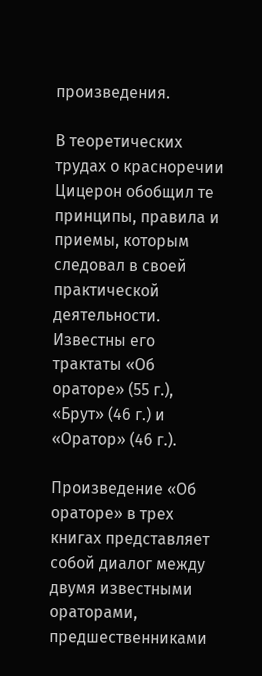произведения.

В теоретических трудах о красноречии Цицерон обобщил те принципы, правила и приемы, которым следовал в своей практической деятельности. Известны его трактаты «Об ораторе» (55 г.), «Брут» (46 г.) и «Оратор» (46 г.).

Произведение «Об ораторе» в трех книгах представляет собой диалог между двумя известными ораторами, предшественниками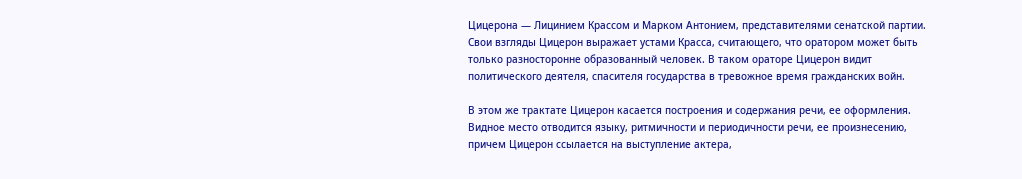Цицерона — Лицинием Крассом и Марком Антонием, представителями сенатской партии. Свои взгляды Цицерон выражает устами Красса, считающего, что оратором может быть только разносторонне образованный человек. В таком ораторе Цицерон видит политического деятеля, спасителя государства в тревожное время гражданских войн.

В этом же трактате Цицерон касается построения и содержания речи, ее оформления. Видное место отводится языку, ритмичности и периодичности речи, ее произнесению, причем Цицерон ссылается на выступление актера,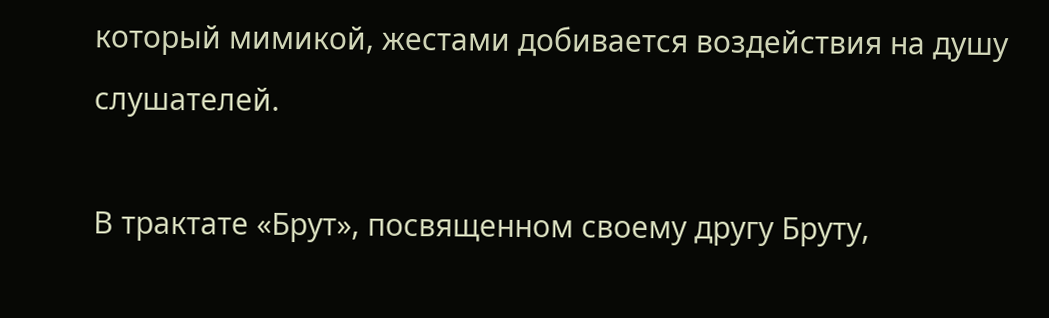который мимикой, жестами добивается воздействия на душу слушателей.

В трактате «Брут», посвященном своему другу Бруту,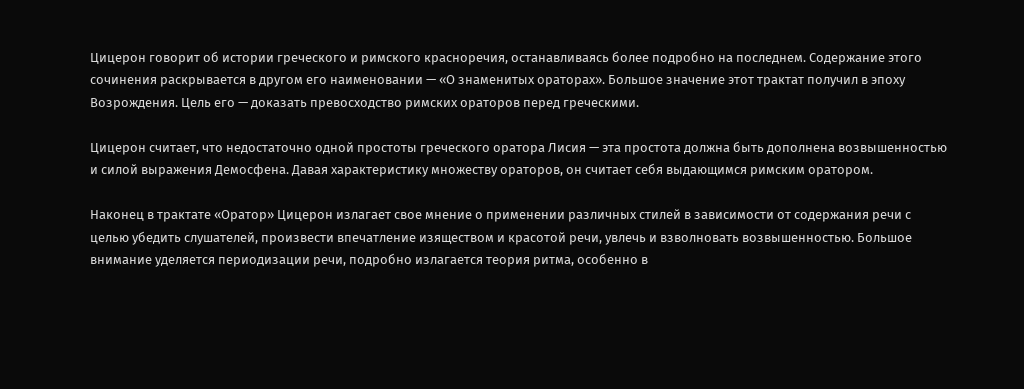Цицерон говорит об истории греческого и римского красноречия, останавливаясь более подробно на последнем. Содержание этого сочинения раскрывается в другом его наименовании — «О знаменитых ораторах». Большое значение этот трактат получил в эпоху Возрождения. Цель его — доказать превосходство римских ораторов перед греческими.

Цицерон считает, что недостаточно одной простоты греческого оратора Лисия — эта простота должна быть дополнена возвышенностью и силой выражения Демосфена. Давая характеристику множеству ораторов, он считает себя выдающимся римским оратором.

Наконец в трактате «Оратор» Цицерон излагает свое мнение о применении различных стилей в зависимости от содержания речи с целью убедить слушателей, произвести впечатление изяществом и красотой речи, увлечь и взволновать возвышенностью. Большое внимание уделяется периодизации речи, подробно излагается теория ритма, особенно в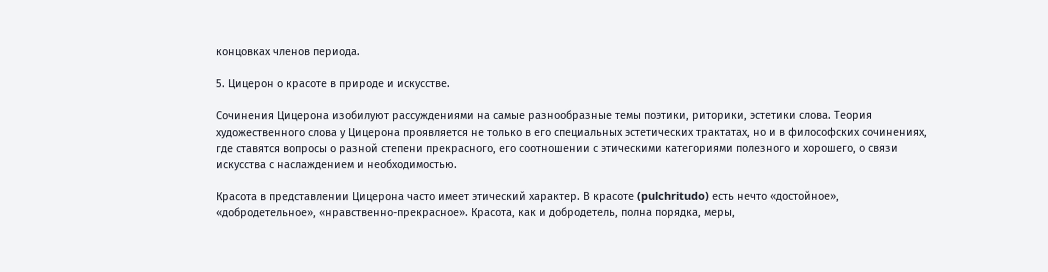концовках членов периода.

5. Цицерон о красоте в природе и искусстве.

Сочинения Цицерона изобилуют рассуждениями на самые разнообразные темы поэтики, риторики, эстетики слова. Теория художественного слова у Цицерона проявляется не только в его специальных эстетических трактатах, но и в философских сочинениях, где ставятся вопросы о разной степени прекрасного, его соотношении с этическими категориями полезного и хорошего, о связи искусства с наслаждением и необходимостью.

Красота в представлении Цицерона часто имеет этический характер. В красоте (pulchritudo) есть нечто «достойное», «добродетельное», «нравственно-прекрасное». Красота, как и добродетель, полна порядка, меры,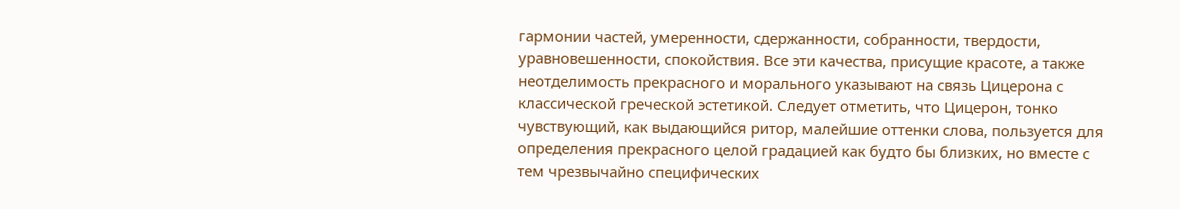гармонии частей, умеренности, сдержанности, собранности, твердости, уравновешенности, спокойствия. Все эти качества, присущие красоте, а также неотделимость прекрасного и морального указывают на связь Цицерона с классической греческой эстетикой. Следует отметить, что Цицерон, тонко чувствующий, как выдающийся ритор, малейшие оттенки слова, пользуется для определения прекрасного целой градацией как будто бы близких, но вместе с тем чрезвычайно специфических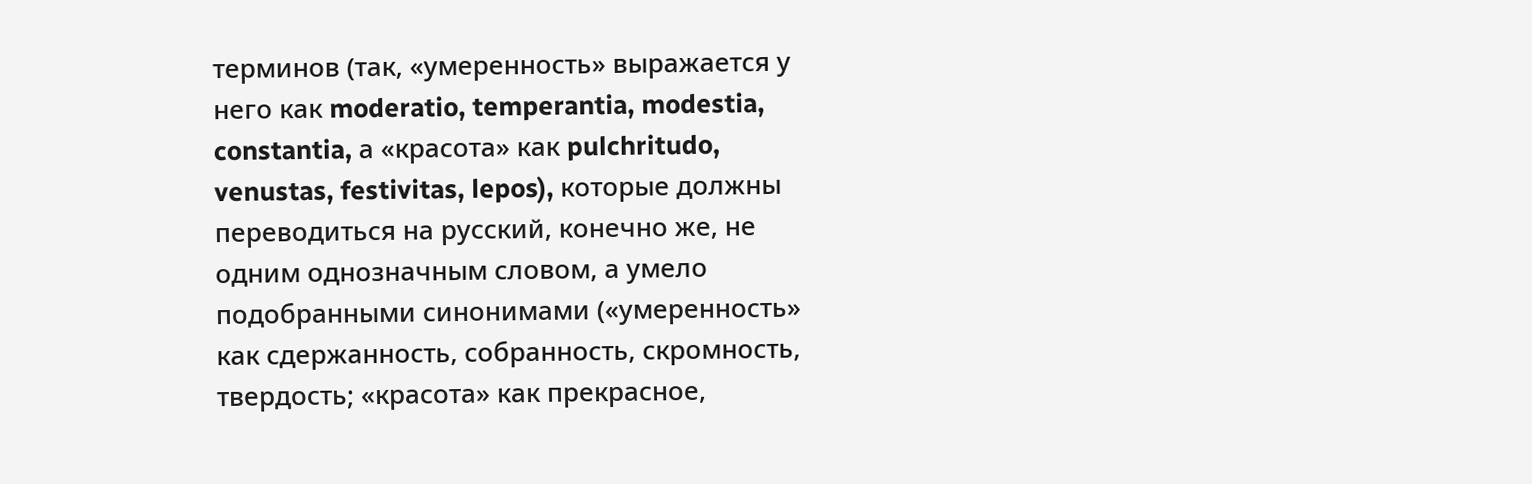терминов (так, «умеренность» выражается у него как moderatio, temperantia, modestia, constantia, а «красота» как pulchritudo, venustas, festivitas, lepos), которые должны переводиться на русский, конечно же, не одним однозначным словом, а умело подобранными синонимами («умеренность» как сдержанность, собранность, скромность, твердость; «красота» как прекрасное,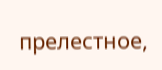прелестное,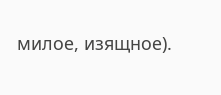милое, изящное).